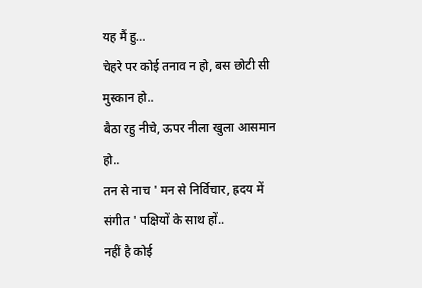यह मैं हु…
चेहरे पर कोई तनाव न हो, बस छोटी सी मुस्कान हो..
बैठा रहु नीचे, ऊपर नीला खुला आसमान हो..
तन से नाच ' मन से निर्विचार, ह्रदय में संगीत ' पक्षियों के साथ हों..
नहीं है कोई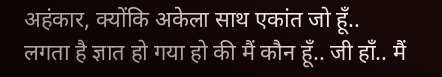अहंकार, क्योंकि अकेला साथ एकांत जो हूँ..
लगता है ज्ञात हो गया हो की मैं कौन हूँ.. जी हाँ.. मैं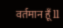वर्तमान हूँ ll